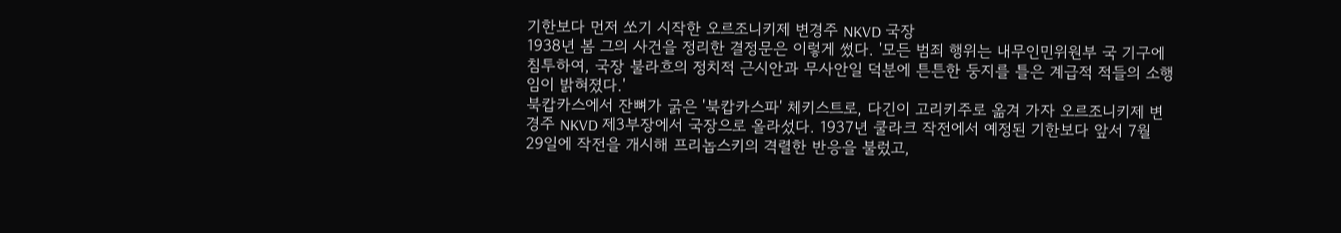기한보다 먼저 쏘기 시작한 오르조니키제 변경주 NKVD 국장
1938년 봄 그의 사건을 정리한 결정문은 이렇게 썼다. '모든 범죄 행위는 내무인민위원부 국 기구에 침투하여, 국장 불라흐의 정치적 근시안과 무사안일 덕분에 튼튼한 둥지를 틀은 계급적 적들의 소행임이 밝혀졌다.'
북캅카스에서 잔뼈가 굵은 '북캅카스파' 체키스트로, 다긴이 고리키주로 옮겨 가자 오르조니키제 변경주 NKVD 제3부장에서 국장으로 올라섰다. 1937년 쿨라크 작전에서 예정된 기한보다 앞서 7월 29일에 작전을 개시해 프리놉스키의 격렬한 반응을 불렀고,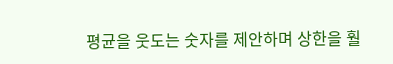평균을 웃도는 숫자를 제안하며 상한을 훨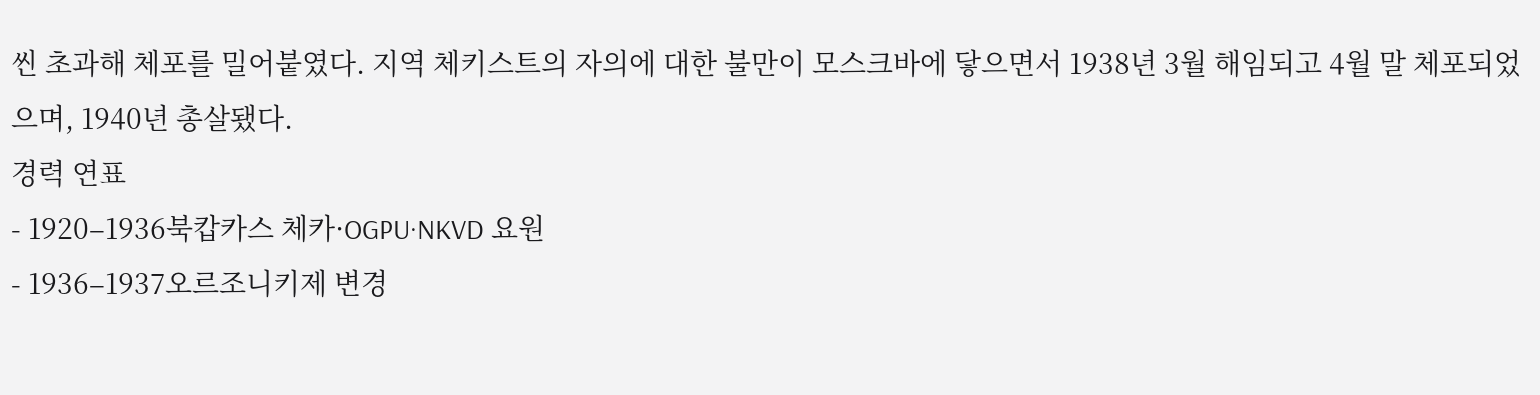씬 초과해 체포를 밀어붙였다. 지역 체키스트의 자의에 대한 불만이 모스크바에 닿으면서 1938년 3월 해임되고 4월 말 체포되었으며, 1940년 총살됐다.
경력 연표
- 1920–1936북캅카스 체카·OGPU·NKVD 요원
- 1936–1937오르조니키제 변경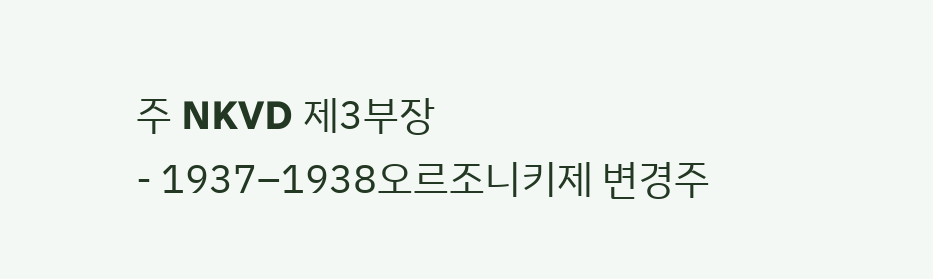주 NKVD 제3부장
- 1937–1938오르조니키제 변경주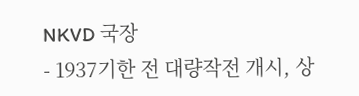NKVD 국장
- 1937기한 전 대량작전 개시, 상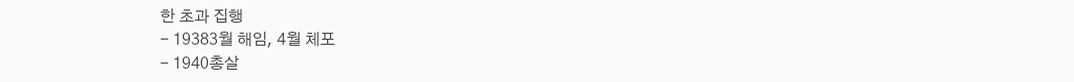한 초과 집행
- 19383월 해임, 4월 체포
- 1940총살